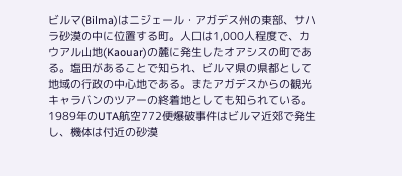ビルマ(Bilma)はニジェール・アガデス州の東部、サハラ砂漠の中に位置する町。人口は1,000人程度で、カウアル山地(Kaouar)の麓に発生したオアシスの町である。塩田があることで知られ、ビルマ県の県都として地域の行政の中心地である。またアガデスからの観光キャラバンのツアーの終着地としても知られている。
1989年のUTA航空772便爆破事件はビルマ近郊で発生し、機体は付近の砂漠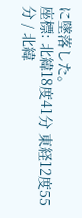に墜落した。
座標: 北緯18度41分 東経12度55分 / 北緯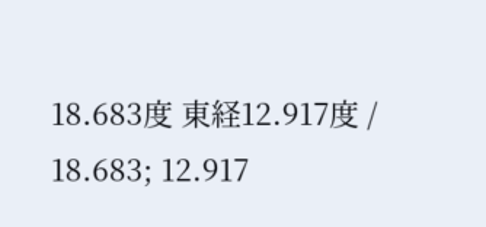18.683度 東経12.917度 / 18.683; 12.917